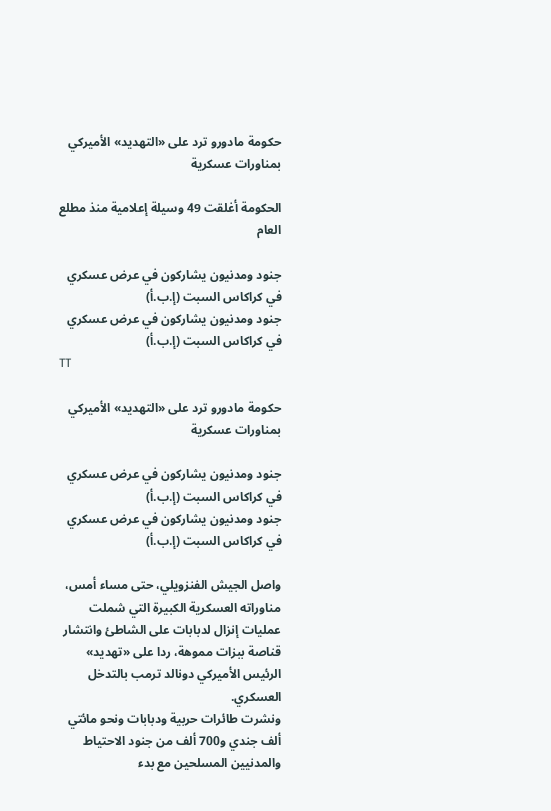حكومة مادورو ترد على «التهديد» الأميركي بمناورات عسكرية

الحكومة أغلقت 49 وسيلة إعلامية منذ مطلع العام

جنود ومدنيون يشاركون في عرض عسكري في كراكاس السبت (إ.ب.أ)
جنود ومدنيون يشاركون في عرض عسكري في كراكاس السبت (إ.ب.أ)
TT

حكومة مادورو ترد على «التهديد» الأميركي بمناورات عسكرية

جنود ومدنيون يشاركون في عرض عسكري في كراكاس السبت (إ.ب.أ)
جنود ومدنيون يشاركون في عرض عسكري في كراكاس السبت (إ.ب.أ)

واصل الجيش الفنزويلي، حتى مساء أمس، مناوراته العسكرية الكبيرة التي شملت عمليات إنزال لدبابات على الشاطئ وانتشار قناصة ببزات مموهة، ردا على «تهديد» الرئيس الأميركي دونالد ترمب بالتدخل العسكري.
ونشرت طائرات حربية ودبابات ونحو مائتي ألف جندي و700 ألف من جنود الاحتياط والمدنيين المسلحين مع بدء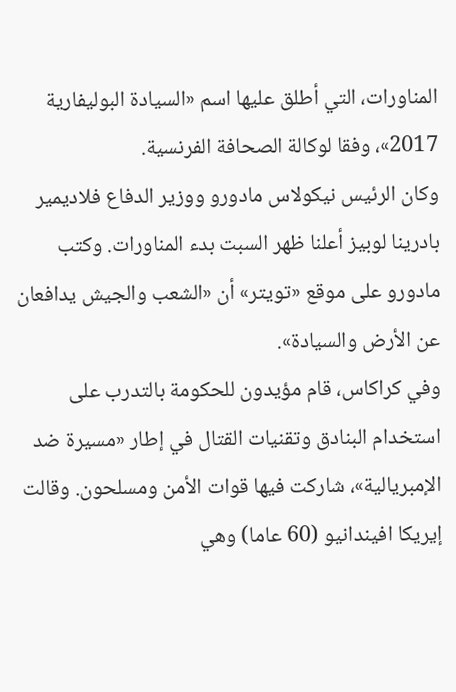المناورات، التي أطلق عليها اسم «السيادة البوليفارية 2017»، وفقا لوكالة الصحافة الفرنسية.
وكان الرئيس نيكولاس مادورو ووزير الدفاع فلاديمير بادرينا لوبيز أعلنا ظهر السبت بدء المناورات. وكتب مادورو على موقع «تويتر» أن «الشعب والجيش يدافعان عن الأرض والسيادة».
وفي كراكاس، قام مؤيدون للحكومة بالتدرب على استخدام البنادق وتقنيات القتال في إطار «مسيرة ضد الإمبريالية»، شاركت فيها قوات الأمن ومسلحون. وقالت إيريكا افيندانيو (60 عاما) وهي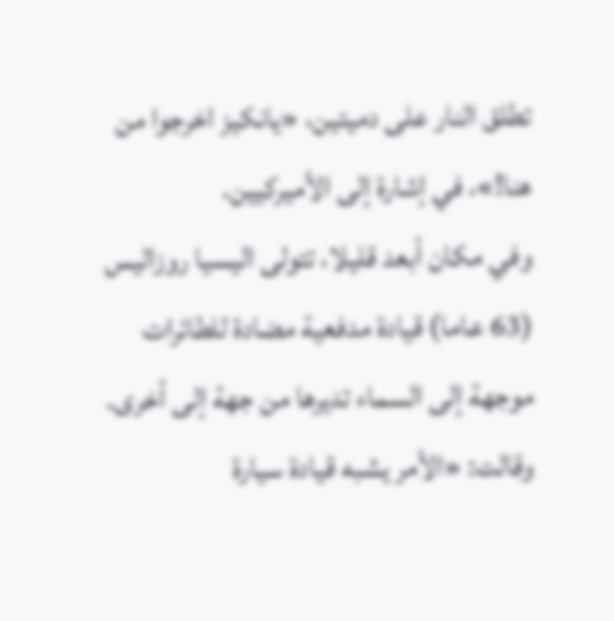تطلق النار على دميتين، «يانكيز اخرجوا من هنا!»، في إشارة إلى الأميركيين.
وفي مكان أبعد قليلا، تتولى اليسيا روزاليس (63 عاما) قيادة مدفعية مضادة للطائرات موجهة إلى السماء تديرها من جهة إلى أخرى. وقالت: «الأمر يشبه قيادة سيارة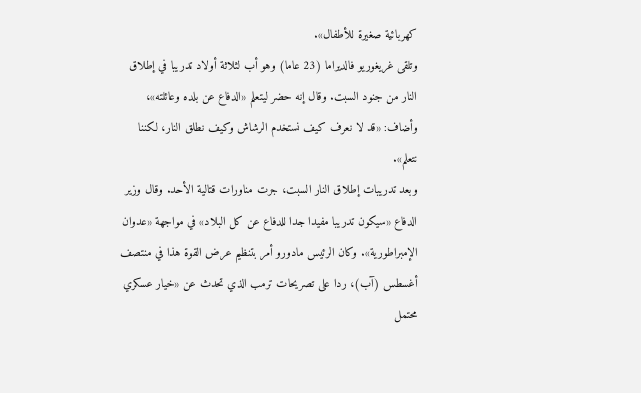كهربائية صغيرة للأطفال».
وتلقى غريغوريو فالديراما (23 عاما) وهو أب لثلاثة أولاد تدريبا في إطلاق النار من جنود السبت. وقال إنه حضر ليتعلم «الدفاع عن بلده وعائلته»، وأضاف: «قد لا نعرف كيف نستخدم الرشاش وكيف نطلق النار، لكننا نتعلم».
وبعد تدريبات إطلاق النار السبت، جرت مناورات قتالية الأحد. وقال وزير الدفاع «سيكون تدريبا مفيدا جدا للدفاع عن كل البلاد» في مواجهة «عدوان الإمبراطورية». وكان الرئيس مادورو أمر بتنظيم عرض القوة هذا في منتصف أغسطس (آب)، ردا على تصريحات ترمب الذي تحدث عن «خيار عسكري محتمل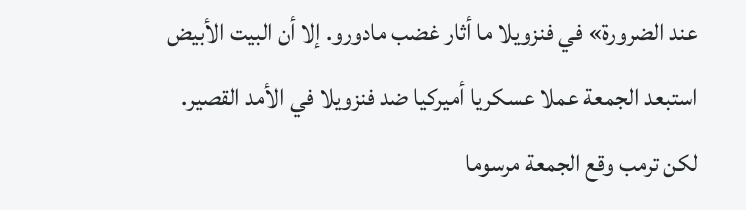عند الضرورة» في فنزويلا ما أثار غضب مادورو. إلا أن البيت الأبيض استبعد الجمعة عملا عسكريا أميركيا ضد فنزويلا في الأمد القصير.
لكن ترمب وقع الجمعة مرسوما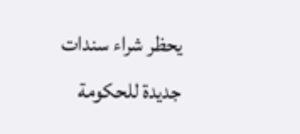يحظر شراء سندات جديدة للحكومة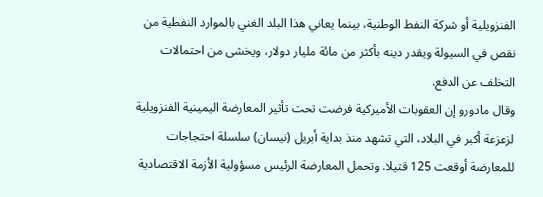الفنزويلية أو شركة النفط الوطنية، بينما يعاني هذا البلد الغني بالموارد النفطية من نقص في السيولة ويقدر دينه بأكثر من مائة مليار دولار، ويخشى من احتمالات التخلف عن الدفع.
وقال مادورو إن العقوبات الأميركية فرضت تحت تأثير المعارضة اليمينية الفنزويلية لزعزعة أكبر في البلاد، التي تشهد منذ بداية أبريل (نيسان) سلسلة احتجاجات للمعارضة أوقعت 125 قتيلا. وتحمل المعارضة الرئيس مسؤولية الأزمة الاقتصادية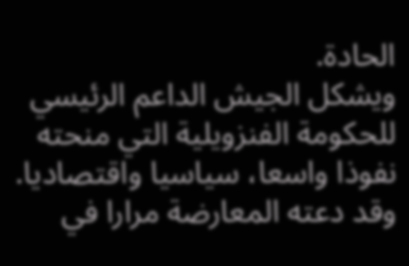الحادة.
ويشكل الجيش الداعم الرئيسي للحكومة الفنزويلية التي منحته نفوذا واسعا، سياسيا واقتصاديا. وقد دعته المعارضة مرارا في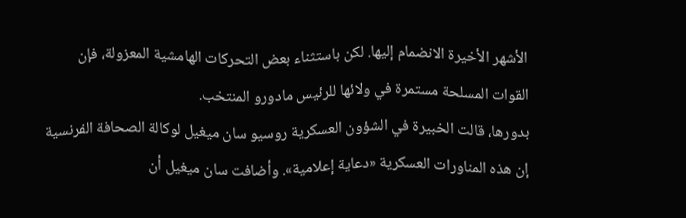الأشهر الأخيرة الانضمام إليها. لكن باستثناء بعض التحركات الهامشية المعزولة، فإن القوات المسلحة مستمرة في ولائها للرئيس مادورو المنتخب.
بدورها، قالت الخبيرة في الشؤون العسكرية روسيو سان ميغيل لوكالة الصحافة الفرنسية إن هذه المناورات العسكرية «دعاية إعلامية». وأضافت سان ميغيل أن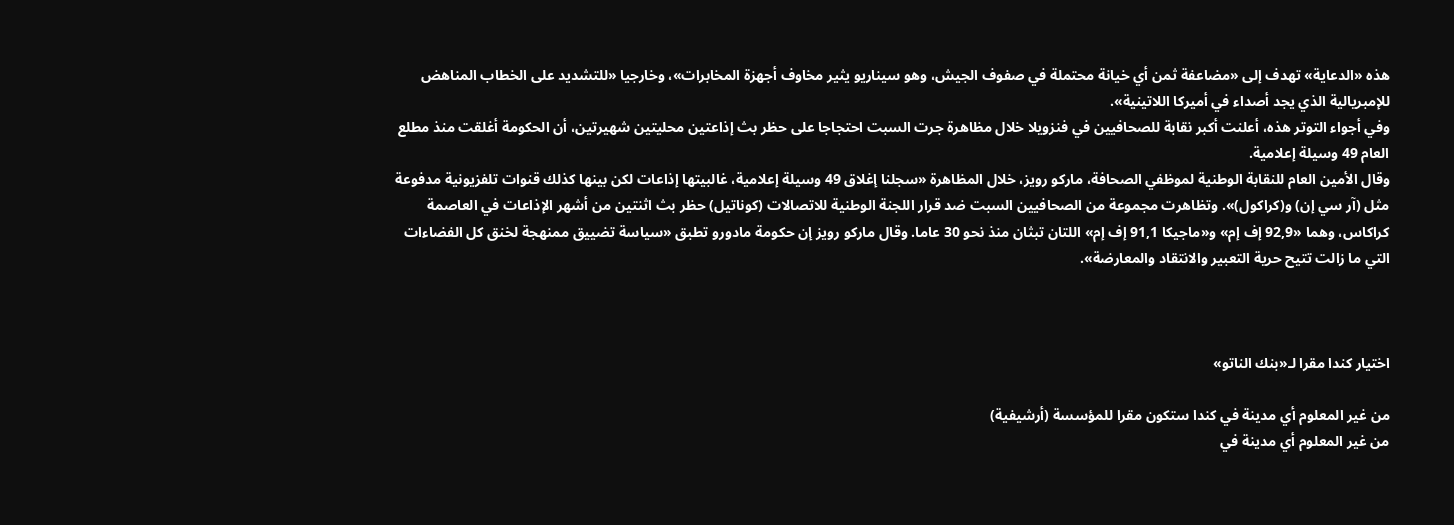هذه «الدعاية» تهدف إلى «مضاعفة ثمن أي خيانة محتملة في صفوف الجيش، وهو سيناريو يثير مخاوف أجهزة المخابرات»، وخارجيا «للتشديد على الخطاب المناهض للإمبريالية الذي يجد أصداء في أميركا اللاتينية».
وفي أجواء التوتر هذه، أعلنت أكبر نقابة للصحافيين في فنزويلا خلال مظاهرة جرت السبت احتجاجا على حظر بث إذاعتين محليتين شهيرتين، أن الحكومة أغلقت منذ مطلع العام 49 وسيلة إعلامية.
وقال الأمين العام للنقابة الوطنية لموظفي الصحافة، ماركو رويز، خلال المظاهرة «سجلنا إغلاق 49 وسيلة إعلامية، غالبيتها إذاعات لكن بينها كذلك قنوات تلفزيونية مدفوعة مثل (آر سي إن) و(كراكول)». وتظاهرت مجموعة من الصحافيين السبت ضد قرار اللجنة الوطنية للاتصالات (كوناتيل) حظر بث اثنتين من أشهر الإذاعات في العاصمة كراكاس، وهما «92,9 إف إم» و«ماجيكا 91,1 إف إم» اللتان تبثان منذ نحو 30 عاما. وقال ماركو رويز إن حكومة مادورو تطبق «سياسة تضييق ممنهجة لخنق كل الفضاءات التي ما زالت تتيح حرية التعبير والانتقاد والمعارضة».



اختيار كندا مقرا لـ«بنك الناتو»

من غير المعلوم أي مدينة في كندا ستكون مقرا للمؤسسة (أرشيفية)
من غير المعلوم أي مدينة في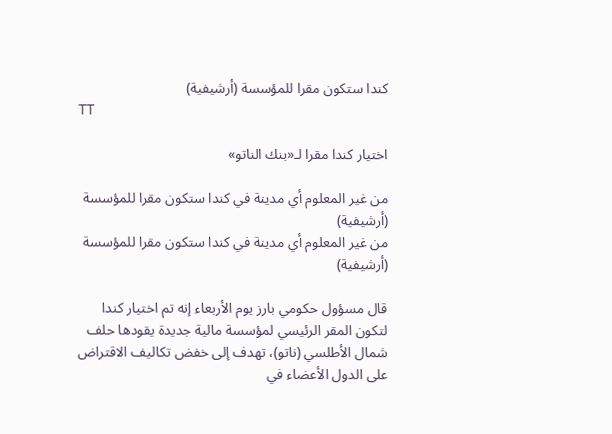كندا ستكون مقرا للمؤسسة (أرشيفية)
TT

اختيار كندا مقرا لـ«بنك الناتو»

من غير المعلوم أي مدينة في كندا ستكون مقرا للمؤسسة (أرشيفية)
من غير المعلوم أي مدينة في كندا ستكون مقرا للمؤسسة (أرشيفية)

قال مسؤول حكومي بارز يوم الأربعاء إنه تم اختيار كندا لتكون المقر الرئيسي لمؤسسة مالية جديدة يقودها حلف شمال الأطلسي (ناتو)، تهدف إلى خفض تكاليف الاقتراض على الدول الأعضاء في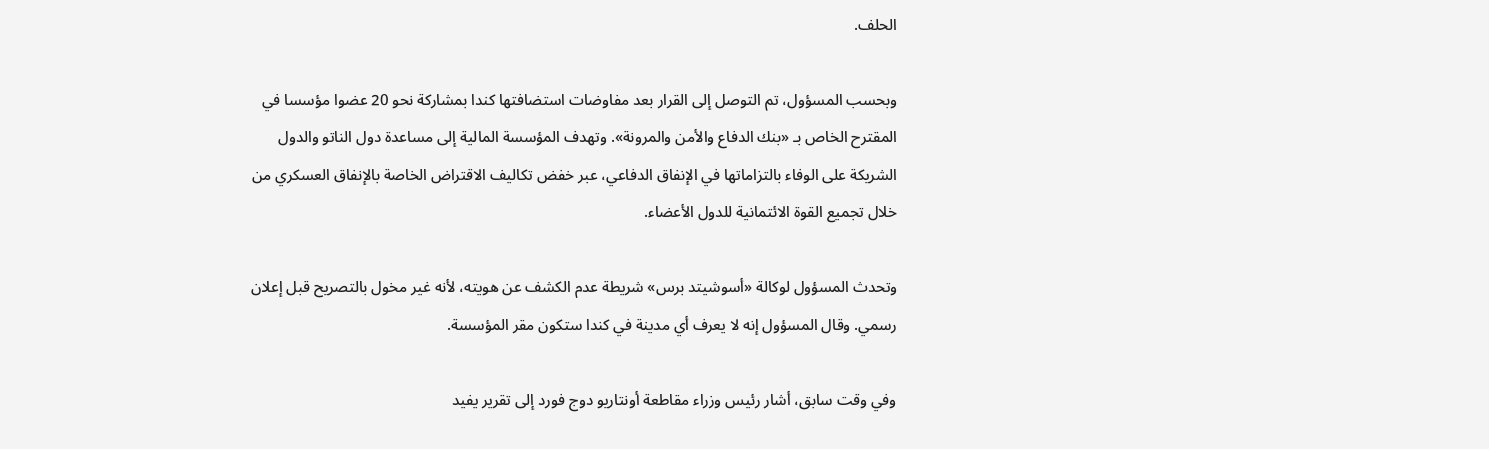الحلف.

وبحسب المسؤول، تم التوصل إلى القرار بعد مفاوضات استضافتها كندا بمشاركة نحو 20 عضوا مؤسسا في المقترح الخاص بـ «بنك الدفاع والأمن والمرونة». وتهدف المؤسسة المالية إلى مساعدة دول الناتو والدول الشريكة على الوفاء بالتزاماتها في الإنفاق الدفاعي، عبر خفض تكاليف الاقتراض الخاصة بالإنفاق العسكري من خلال تجميع القوة الائتمانية للدول الأعضاء.

وتحدث المسؤول لوكالة «أسوشيتد برس» شريطة عدم الكشف عن هويته، لأنه غير مخول بالتصريح قبل إعلان رسمي. وقال المسؤول إنه لا يعرف أي مدينة في كندا ستكون مقر المؤسسة.

وفي وقت سابق، أشار رئيس وزراء مقاطعة أونتاريو دوج فورد إلى تقرير يفيد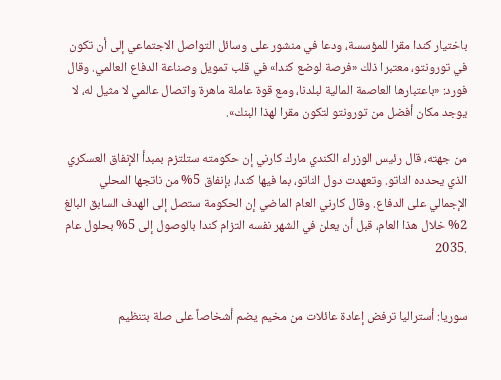باختيار كندا مقرا للمؤسسة، ودعا في منشور على وسائل التواصل الاجتماعي إلى أن تكون في تورونتو، معتبرا ذلك «فرصة لوضع كندا» في قلب تمويل وصناعة الدفاع العالمي. وقال فورد: «باعتبارها العاصمة المالية لبلدنا، ومع قوة عاملة ماهرة واتصال عالمي لا مثيل له، لا يوجد مكان أفضل من تورونتو لتكون مقرا لهذا البنك».

من جهته، قال رئيس الوزراء الكندي مارك كارني إن حكومته ستلتزم بمبدأ الإنفاق العسكري الذي يحدده الناتو. وتعهدت دول الناتو، بما فيها كندا، بإنفاق 5% من ناتجها المحلي الإجمالي على الدفاع. وقال كارني العام الماضي إن الحكومة ستصل إلى الهدف السابق البالغ 2% خلال هذا العام، قبل أن يعلن في الشهر نفسه التزام كندا بالوصول إلى 5% بحلول عام .2035


سوريا: أستراليا ترفض إعادة عائلات من مخيم يضم أشخاصاً على صلة بتنظيم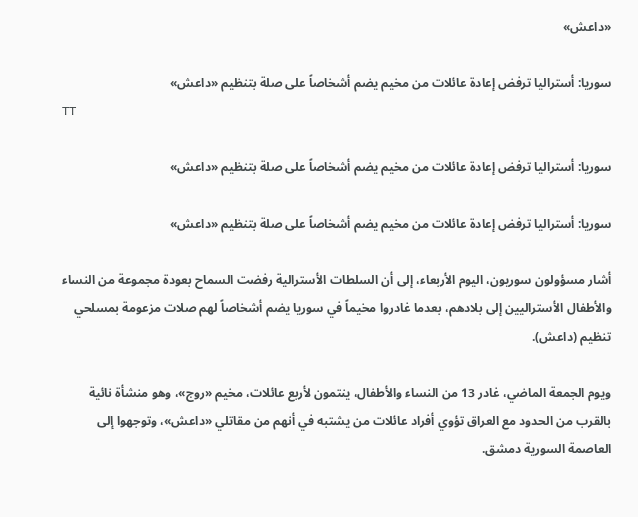«داعش»

سوريا: أستراليا ترفض إعادة عائلات من مخيم يضم أشخاصاً على صلة بتنظيم «داعش»
TT

سوريا: أستراليا ترفض إعادة عائلات من مخيم يضم أشخاصاً على صلة بتنظيم «داعش»

سوريا: أستراليا ترفض إعادة عائلات من مخيم يضم أشخاصاً على صلة بتنظيم «داعش»

أشار مسؤولون سوريون، اليوم الأربعاء، إلى أن السلطات الأسترالية رفضت السماح بعودة مجموعة من النساء والأطفال الأستراليين إلى بلادهم، بعدما غادروا مخيماً في سوريا يضم أشخاصاً لهم صلات مزعومة بمسلحي تنظيم (داعش).

ويوم الجمعة الماضي، غادر 13 من النساء والأطفال، ينتمون لأربع عائلات، مخيم «روج»، وهو منشأة نائية بالقرب من الحدود مع العراق تؤوي أفراد عائلات من يشتبه في أنهم من مقاتلي «داعش»، وتوجهوا إلى العاصمة السورية دمشق.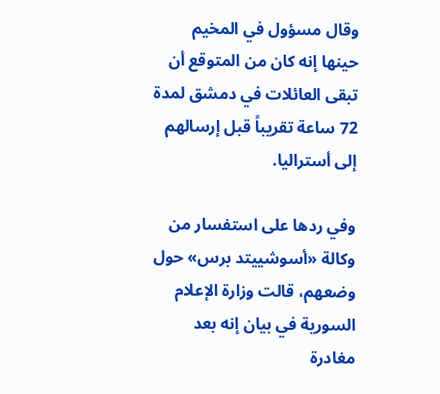وقال مسؤول في المخيم حينها إنه كان من المتوقع أن تبقى العائلات في دمشق لمدة 72 ساعة تقريباً قبل إرسالهم إلى أستراليا.

وفي ردها على استفسار من وكالة «أسوشييتد برس» حول وضعهم، قالت وزارة الإعلام السورية في بيان إنه بعد مغادرة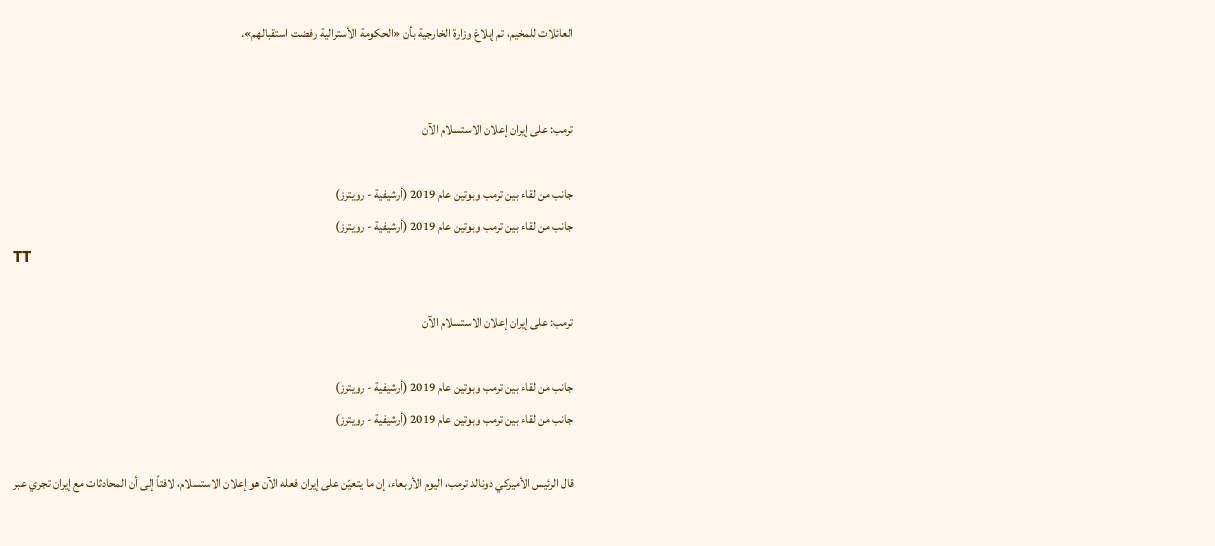العائلات للمخيم، تم إبلاغ وزارة الخارجية بأن «الحكومة الأسترالية رفضت استقبالهم».


ترمب: على إيران إعلان الاستسلام الآن

جانب من لقاء بين ترمب وبوتين عام 2019 (أرشيفية - رويترز)
جانب من لقاء بين ترمب وبوتين عام 2019 (أرشيفية - رويترز)
TT

ترمب: على إيران إعلان الاستسلام الآن

جانب من لقاء بين ترمب وبوتين عام 2019 (أرشيفية - رويترز)
جانب من لقاء بين ترمب وبوتين عام 2019 (أرشيفية - رويترز)

قال الرئيس الأميركي دونالد ترمب، اليوم الأربعاء، إن ما يتعيّن على إيران فعله الآن هو إعلان الاستسلام، لافتاً إلى أن المحادثات مع إيران تجري عبر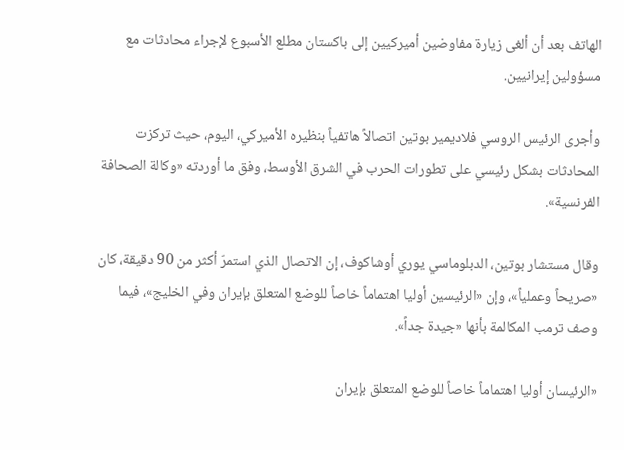الهاتف بعد أن ‌ألغى ‌زيارة مفاوضين ‌أميركيين ‌إلى باكستان ‌مطلع الأسبوع لإجراء محادثات مع مسؤولين إيرانيين.

وأجرى الرئيس الروسي فلاديمير بوتين اتصالاً هاتفياً بنظيره الأميركي، اليوم، حيث تركزت المحادثات بشكل رئيسي على تطورات الحرب في الشرق الأوسط، وفق ما أوردته «وكالة الصحافة الفرنسية».

وقال مستشار بوتين، الدبلوماسي يوري أوشاكوف، إن الاتصال الذي استمرّ أكثر من 90 دقيقة، كان «صريحاً وعملياً»، وإن «الرئيسين أوليا اهتماماً خاصاً للوضع المتعلق بإيران وفي الخليج»، فيما وصف ترمب المكالمة بأنها «جيدة جداً».

«الرئيسان أوليا اهتماماً خاصاً للوضع المتعلق بإيران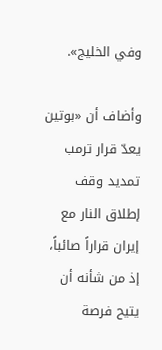وفي الخليج».

وأضاف أن «بوتين يعدّ قرار ترمب تمديد وقف إطلاق النار مع إيران قراراً صائباً، إذ من شأنه أن يتيح فرصة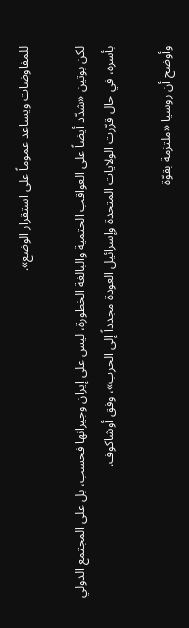للمفاوضات ويساعد عموماً على استقرار الوضع».

لكن بوتين «شدّد أيضاً على العواقب الحتمية والبالغة الخطورة، ليس على إيران وجيرانها فحسب، بل على المجتمع الدولي بأسره، في حال قرّرت الولايات المتحدة وإسرائيل العودة مجدداً إلى الحرب»، وفق أوشاكوف.

وأوضح أن روسيا «ملتزمة بقوّة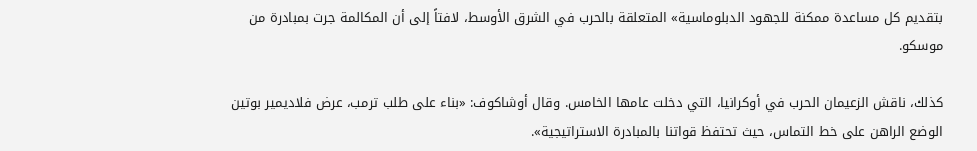بتقديم كل مساعدة ممكنة للجهود الدبلوماسية» المتعلقة بالحرب في الشرق الأوسط، لافتاً إلى أن المكالمة جرت بمبادرة من موسكو.

كذلك، ناقش الزعيمان الحرب في أوكرانيا، التي دخلت عامها الخامس. وقال أوشاكوف: «بناء على طلب ترمب، عرض فلاديمير بوتين الوضع الراهن على خط التماس، حيث تحتفظ قواتنا بالمبادرة الاستراتيجية».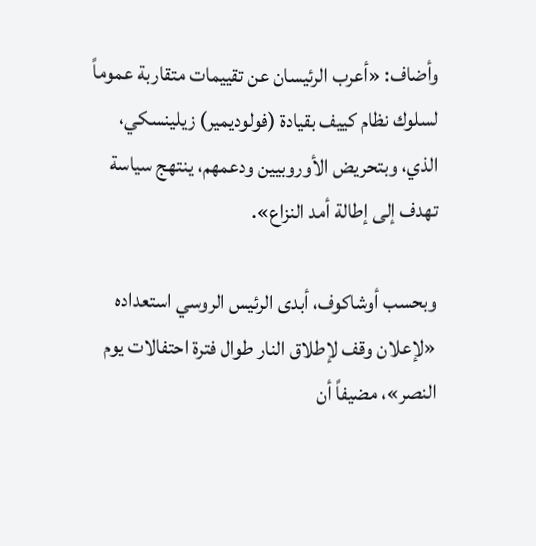وأضاف: «أعرب الرئيسان عن تقييمات متقاربة عموماً لسلوك نظام كييف بقيادة (فولوديمير) زيلينسكي، الذي، وبتحريض الأوروبيين ودعمهم، ينتهج سياسة تهدف إلى إطالة أمد النزاع».

وبحسب أوشاكوف، أبدى الرئيس الروسي استعداده «لإعلان وقف لإطلاق النار طوال فترة احتفالات يوم النصر»، مضيفاً أن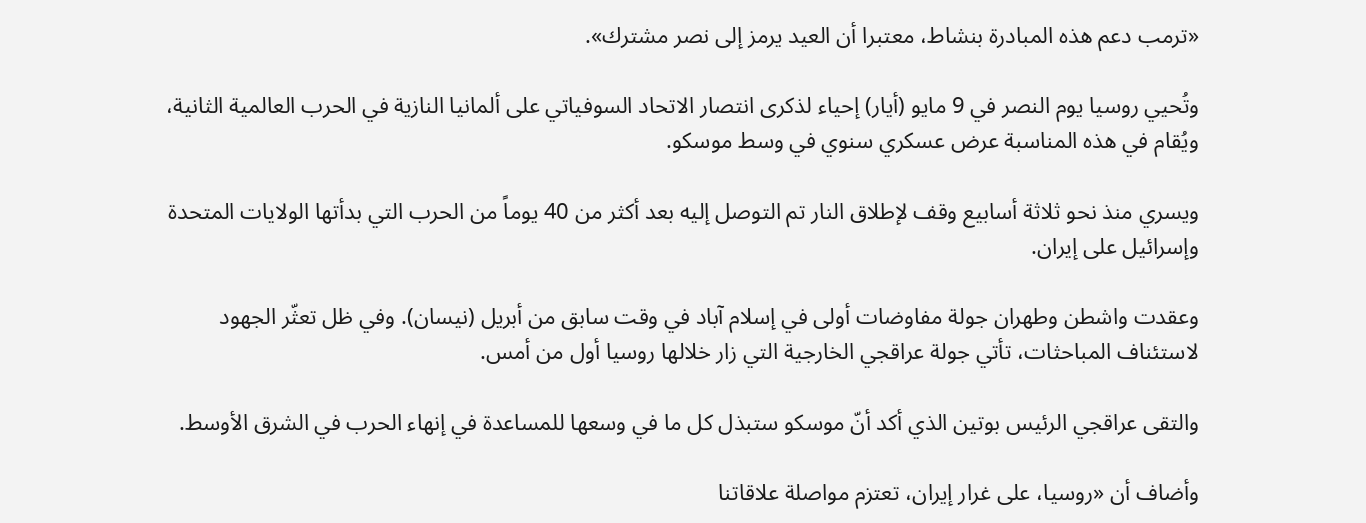«ترمب دعم هذه المبادرة بنشاط، معتبرا أن العيد يرمز إلى نصر مشترك».

وتُحيي روسيا يوم النصر في 9 مايو (أيار) إحياء لذكرى انتصار الاتحاد السوفياتي على ألمانيا النازية في الحرب العالمية الثانية، ويُقام في هذه المناسبة عرض عسكري سنوي في وسط موسكو.

ويسري منذ نحو ثلاثة أسابيع وقف لإطلاق النار تم التوصل إليه بعد أكثر من 40 يوماً من الحرب التي بدأتها الولايات المتحدة وإسرائيل على إيران.

وعقدت واشطن وطهران جولة مفاوضات أولى في إسلام آباد في وقت سابق من أبريل (نيسان). وفي ظل تعثّر الجهود لاستئناف المباحثات، تأتي جولة عراقجي الخارجية التي زار خلالها روسيا أول من أمس.

والتقى عراقجي الرئيس بوتين الذي أكد أنّ موسكو ستبذل كل ما في وسعها للمساعدة في إنهاء الحرب في الشرق الأوسط.

وأضاف أن «روسيا، على غرار إيران، تعتزم مواصلة علاقاتنا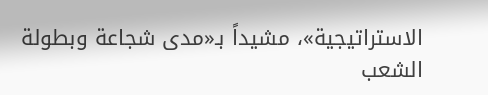الاستراتيجية»، مشيداً بـ«مدى شجاعة وبطولة الشعب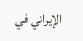الإيراني في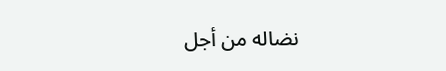نضاله من أجل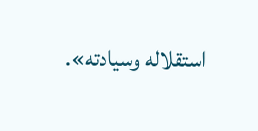استقلاله وسيادته».